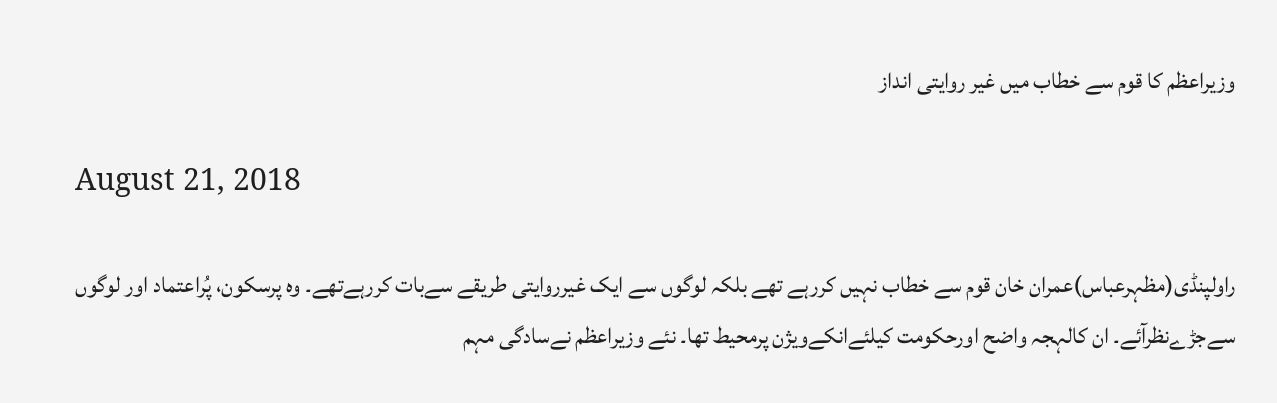وزیراعظم کا قوم سے خطاب میں غیر روایتی انداز

August 21, 2018

راولپنڈی(مظہرعباس)عمران خان قوم سے خطاب نہیں کررہے تھے بلکہ لوگوں سے ایک غیرروایتی طریقے سےبات کررہےتھے۔ وہ پرسکون، پُراعتماد اور لوگوں سےجڑےنظرآئے۔ ان کالہجہ واضح اورحکومت کیلئےانکےویژن پرمحیط تھا۔ نئے وزیراعظم نےسادگی مہم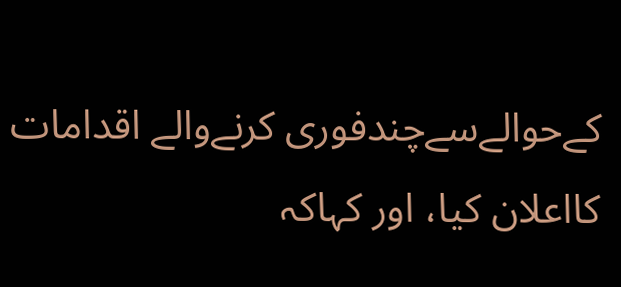کےحوالےسےچندفوری کرنےوالے اقدامات کااعلان کیا، اور کہاکہ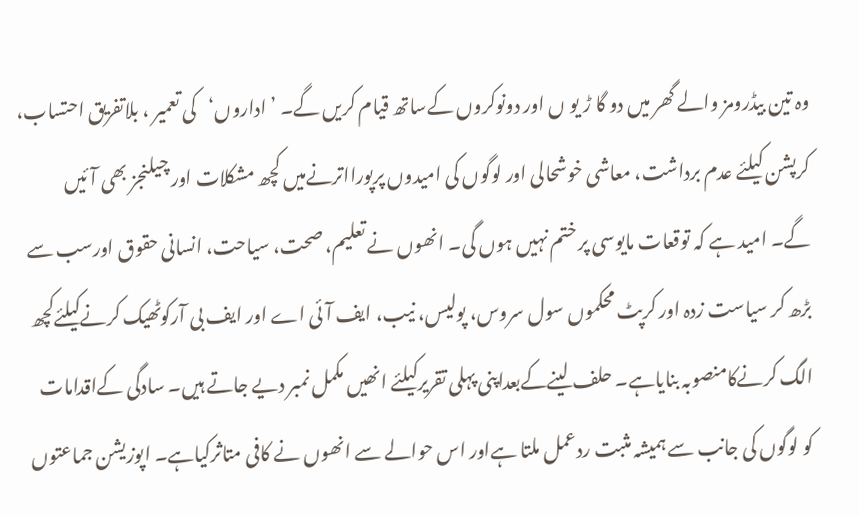وہ تین بیڈرومز والے گھر میں دو گا ڑ یو ں اور دونوکروں کےساتھ قیام کریں گے۔ ’اداروں‘کی تعمیر ، بلاتفریق احتساب، کرپشن کیلئے عدم برداشت، معاشی خوشحالی اور لوگوں کی امیدوں پرپورااترنےمیں کچھ مشکلات اور چیلنجز بھی آئیں گے۔ امید ہے کہ توقعات مایوسی پر ختم نہیں ہوں گی۔ انھوں نے تعلیم، صحت، سیاحت، انسانی حقوق اورسب سے بڑھ کر سیاست زدہ اور کرپٹ محکموں سول سروس، پولیس، نیب، ایف آئی اے اور ایف بی آرکوٹھیک کرنےکیلئےکچھ الگ کرنےکامنصوبہ بنایاہے۔ حلف لینےکےبعداپنی پہلی تقریرکیلئے انھیں مکمل نمبر دیے جاتے ہیں۔ سادگی کےاقدامات کو لوگوں کی جانب سے ہمیشہ مثبت ردعمل ملتا ہےاور اس حوالے سے انھوں نے کافی متاثرکیاہے۔ اپوزیشن جماعتوں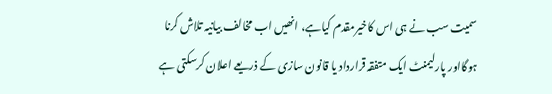سمیت سب نے ہی اس کاخیرمقدم کیاہے، انھیں اب مخالف بیانیہ تلاش کرنا ہوگااور پارلیمنٹ ایک متفقہ قرارداد یا قانون سازی کے ذریعے اعلان کرسکتی ہے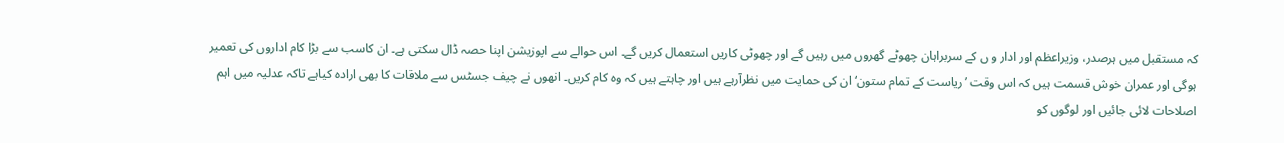کہ مستقبل میں ہرصدر، وزیراعظم اور ادار و ں کے سربراہان چھوٹے گھروں میں رہیں گے اور چھوٹی کاریں استعمال کریں گے۔ اس حوالے سے اپوزیشن اپنا حصہ ڈال سکتی ہے۔ ان کاسب سے بڑا کام اداروں کی تعمیر ہوگی اور عمران خوش قسمت ہیں کہ اس وقت ’ریاست کے تمام ستون‘ ان کی حمایت میں نظرآرہے ہیں اور چاہتے ہیں کہ وہ کام کریں۔ انھوں نے چیف جسٹس سے ملاقات کا بھی ارادہ کیاہے تاکہ عدلیہ میں اہم اصلاحات لائی جائیں اور لوگوں کو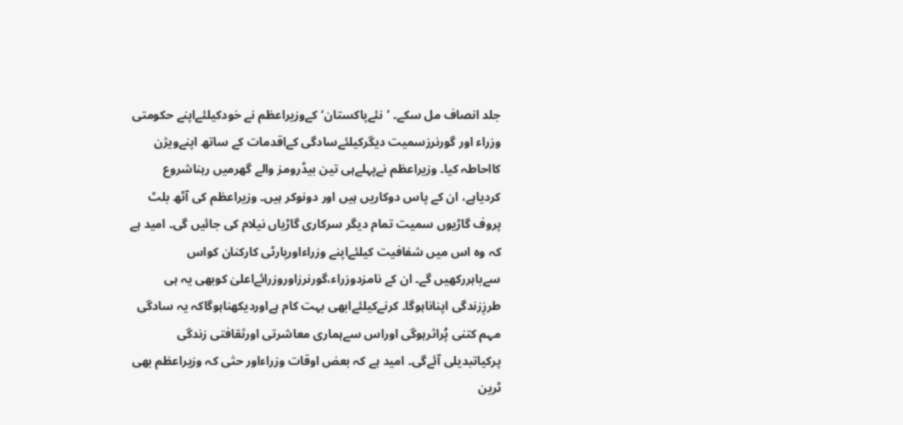جلد انصاف مل سکے۔ ’نئےپاکستان‘کےوزیراعظم نے خودکیلئےاپنے حکومتی وزراء اور گورنرزسمیت دیگرکیلئےسادگی کےاقدمات کے ساتھ اپنےویژن کااحاطہ کیا۔ وزیراعظم نےپہلےہی تین بیڈرومز والے گھرمیں رہناشروع کردیاہے، ان کے پاس دوکاریں ہیں اور دونوکر ہیں۔ وزیراعظم کی آٹھ بلٹ پروف گاڑیوں سمیت تمام دیگر سرکاری گاڑیاں نیلام کی جائیں گی۔ امید ہے کہ وہ اس میں شفافیت کیلئےاپنے وزراءاورپارٹی کارکنان کواس سےباہررکھیں گے۔ ان کے نامزدوزراء،گورنرزاوروزرائےاعلیٰ کوبھی یہ ہی طرزِزندگی اپناناہوگا۔ کرنےکیلئےابھی بہت کام ہےاوردیکھناہوگاکہ یہ سادگی مہم کتنی پُراثرہوگی اوراس سےہماری معاشرتی اورثقافتی زندگی پرکیاتبدیلی آئےگی۔ امید ہے کہ بعض اوقات وزراءاور حتٰی کہ وزیراعظم بھی ٹرین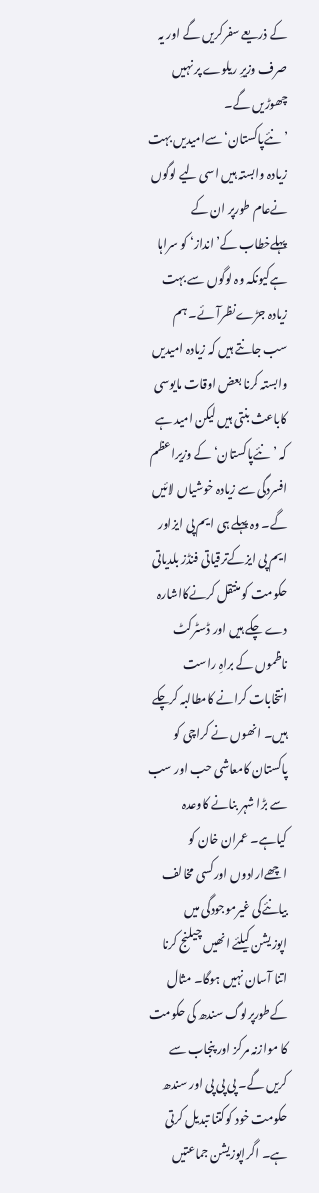کے ذریعے سفرکریں گے اور یہ صرف وزیرِ ریلوے پر نہیں چھوڑیں گے۔ ’نئےپاکستان‘سےامیدیں بہت زیادہ وابستہ ہیں اسی لیے لوگوں نےعام طورپر ان کے پہلےخطاب کے’انداز‘ کو سراہا ہےکیونکہ وہ لوگوں سے بہت زیادہ جڑےنظرآئے۔ ہم سب جانتے ہیں کہ زیادہ امیدیں وابستہ کرنا بعض اوقات مایوسی کاباعث بنتی ہیں لیکن امید ہے کہ ’نئےپاکستان‘ کے وزیراعظم افسردگی سے زیادہ خوشیاں لائیں گے۔ وہ پہلے ہی ایم پی ایزاور ایم پی ایزکےترقیاتی فنڈز بلدیاتی حکومت کو منتقل کرنےکااشارہ دے چکے ہیں اور ڈسٹرکٹ ناظموں کے براہِ راست انتخابات کرانے کامطالبہ کرچکے ہیں۔ انھوں نے کراچی کو پاکستان کامعاشی حب اور سب سے بڑا شہر بنانے کاوعدہ کیاہے۔ عمران خان کو اچھےارادوں اورکسی مخالف بیانئےکی غیرموجودگی میں اپوزیشن کیلئے انھیں چیلنج کرنا اتنا آسان نہیں ہوگا۔ مثال کےطورپرلوگ سندھ کی حکومت کا موازنہ مرکز اور پنجاب سے کریں گے۔ پی پی پی اور سندھ حکومت خود کوکتنا تبدیل کرتی ہے۔ اگراپوزیشن جماعتیں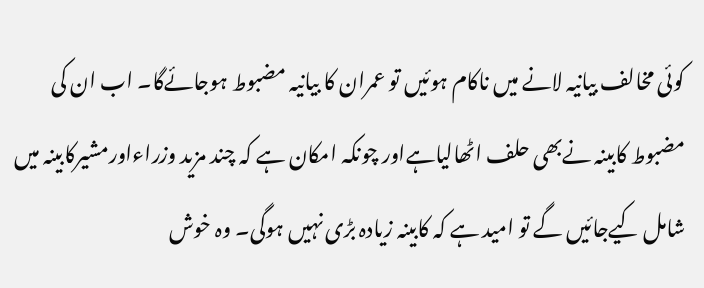کوئی مخالف بیانیہ لانے میں ناکام ہوئیں تو عمران کا بیانیہ مضبوط ہوجائےگا۔ اب ان کی مضبوط کابینہ نےبھی حلف اٹھالیاہےاور چونکہ امکان ہے کہ چند مزید وزراءاورمشیرکابینہ میں شامل کیےجائیں گے تو امید ہے کہ کابینہ زیادہ بڑی نہیں ہوگی۔ وہ خوش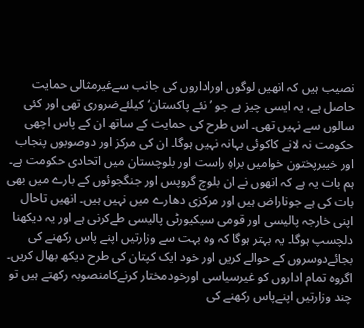نصیب ہیں کہ انھیں لوگوں اوراداروں کی جانب سےغیرمثالی حمایت حاصل ہے، یہ ایسی چیز ہے جو ’نئے پاکستان‘کیلئےضروری تھی اور کئی سالوں سے نہیں تھی۔ اس طرح کی حمایت کے ساتھ ان کے پاس اچھی حکومت نہ لانے کاکوئی بہانہ نہیں ہوگا۔ ان کی مرکز اور دوصوبوں پنجاب اور خیبرپختون خوامیں براہِ راست اور بلوچستان میں اتحادی حکومت ہے۔ ہم بات یہ ہے کہ انھوں نے ان بلوچ گروپس اور جنگجوئوں کے بارے میں بھی بات کی ہے جوناراض ہیں اور مرکزی دھارے میں نہیں ہیں۔ انھیں تاحال اپنی خارجہ پالیسی اور قومی سیکیورٹی پالیسی طےکرنی ہے اور یہ دیکھنا دلچسپ ہوگا۔ یہ بہتر ہوگا کہ وہ بہت سے وزارتیں اپنے پاس رکھنے کی بجائےدوسروں کے حوالے کریں اور خود ایک کپتان کی طرح دیکھ بھال کریں۔ اگروہ تمام اداروں کو غیرسیاسی اورخودمختار کرنےکامنصوبہ رکھتے ہیں تو چند وزارتیں اپنےپاس رکھنے کی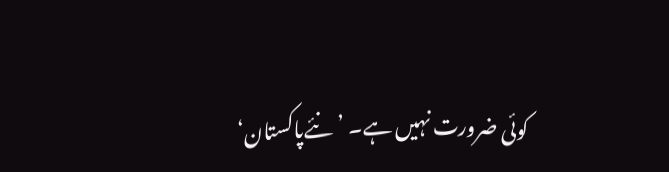کوئی ضرورت نہیں ہے۔ ’نئےپاکستان‘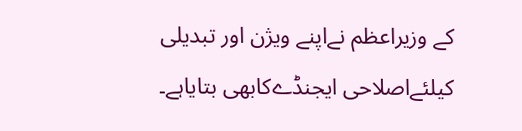کے وزیراعظم نےاپنے ویژن اور تبدیلی کیلئےاصلاحی ایجنڈےکابھی بتایاہے۔